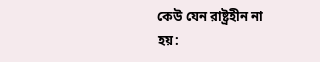কেউ যেন রাষ্ট্রহীন না হয়: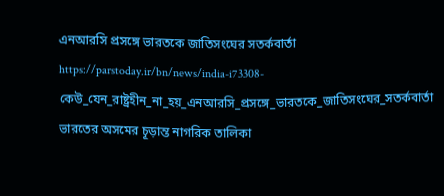এনআরসি প্রসঙ্গে ভারতকে জাতিসংঘের সতর্কবার্তা
https://parstoday.ir/bn/news/india-i73308-কেউ_যেন_রাষ্ট্রহীন_না_হয়_এনআরসি_প্রসঙ্গে_ভারতকে_জাতিসংঘের_সতর্কবার্তা
ভারতের অসমের চূড়ান্ত নাগরিক তালিকা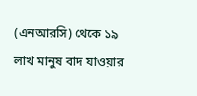(এনআরসি) থেকে ১৯ লাখ মানুষ বাদ যাওয়ার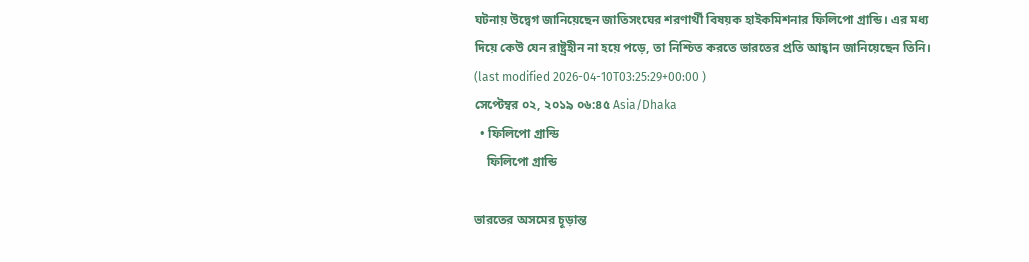ঘটনায় উদ্বেগ জানিয়েছেন জাতিসংঘের শরণার্থী বিষয়ক হাইকমিশনার ফিলিপো গ্রান্ডি। এর মধ্য দিয়ে কেউ যেন রাষ্ট্রহীন না হয়ে পড়ে, তা নিশ্চিত করতে ভারতের প্রতি আহ্বান জানিয়েছেন তিনি।
(last modified 2026-04-10T03:25:29+00:00 )
সেপ্টেম্বর ০২, ২০১৯ ০৬:৪৫ Asia/Dhaka
  • ফিলিপো গ্রান্ডি
    ফিলিপো গ্রান্ডি

ভারতের অসমের চূড়ান্ত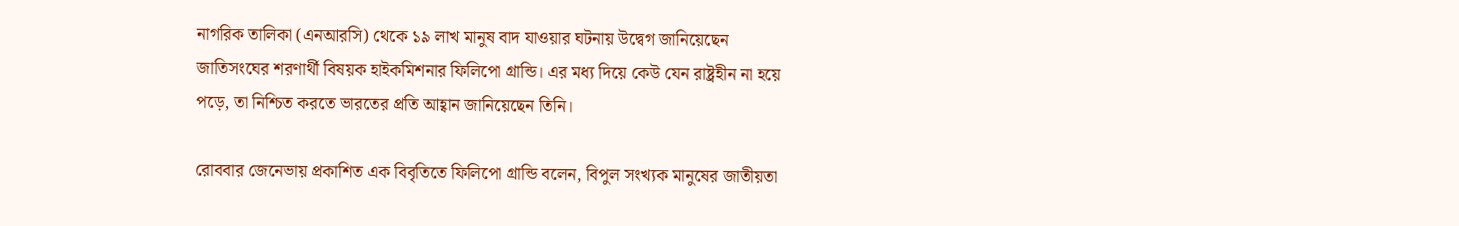নাগরিক তালিকা (এনআরসি) থেকে ১৯ লাখ মানুষ বাদ যাওয়ার ঘটনায় উদ্বেগ জানিয়েছেন জাতিসংঘের শরণার্থী বিষয়ক হাইকমিশনার ফিলিপো গ্রান্ডি। এর মধ্য দিয়ে কেউ যেন রাষ্ট্রহীন না হয়ে পড়ে, তা নিশ্চিত করতে ভারতের প্রতি আহ্বান জানিয়েছেন তিনি।

রোববার জেনেভায় প্রকাশিত এক বিবৃতিতে ফিলিপো গ্রান্ডি বলেন, বিপুল সংখ্যক মানুষের জাতীয়তা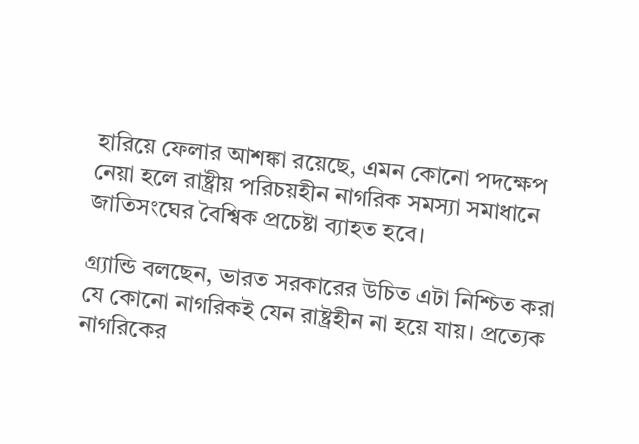হারিয়ে ফেলার আশঙ্কা রয়েছে, এমন কোনো পদক্ষেপ নেয়া হলে রাষ্ট্রীয় পরিচয়হীন নাগরিক সমস্যা সমাধানে জাতিসংঘের বৈশ্বিক প্রচেষ্টা ব্যাহত হবে।

গ্র্যান্ডি বলছেন, ভারত সরকারের উচিত এটা নিশ্চিত করা যে কোনো নাগরিকই যেন রাষ্ট্রহীন না হয়ে যায়। প্রত্যেক নাগরিকের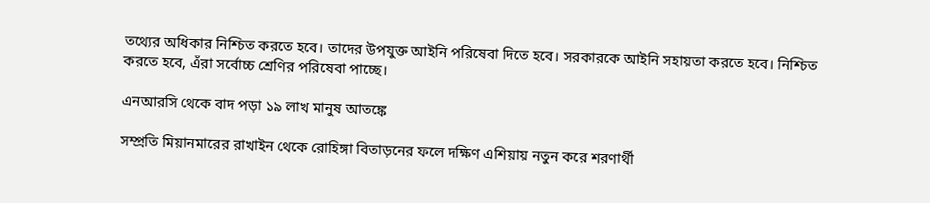তথ্যের অধিকার নিশ্চিত করতে হবে। তাদের উপযুক্ত আইনি পরিষেবা দিতে হবে। সরকারকে আইনি সহায়তা করতে হবে। নিশ্চিত করতে হবে, এঁরা সর্বোচ্চ শ্রেণির পরিষেবা পাচ্ছে।

এনআরসি থেকে বাদ পড়া ১৯ লাখ মানুষ আতঙ্কে

সম্প্রতি মিয়ানমারের রাখাইন থেকে রোহিঙ্গা বিতাড়নের ফলে দক্ষিণ এশিয়ায় নতুন করে শরণার্থী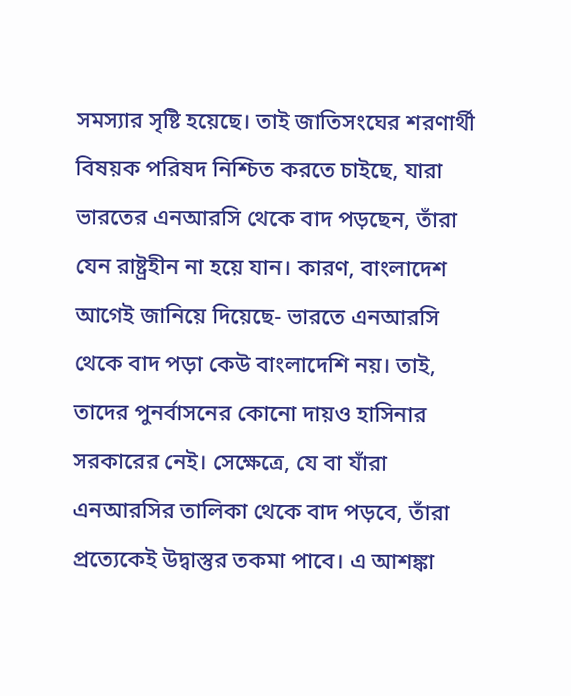সমস্যার সৃষ্টি হয়েছে। তাই জাতিসংঘের শরণার্থী বিষয়ক পরিষদ নিশ্চিত করতে চাইছে, যারা ভারতের এনআরসি থেকে বাদ পড়ছেন, তাঁরা যেন রাষ্ট্রহীন না হয়ে যান। কারণ, বাংলাদেশ আগেই জানিয়ে দিয়েছে- ভারতে এনআরসি থেকে বাদ পড়া কেউ বাংলাদেশি নয়। তাই, তাদের পুনর্বাসনের কোনো দায়ও হাসিনার সরকারের নেই। সেক্ষেত্রে, যে বা যাঁরা এনআরসির তালিকা থেকে বাদ পড়বে, তাঁরা প্রত্যেকেই উদ্বাস্তুর তকমা পাবে। এ আশঙ্কা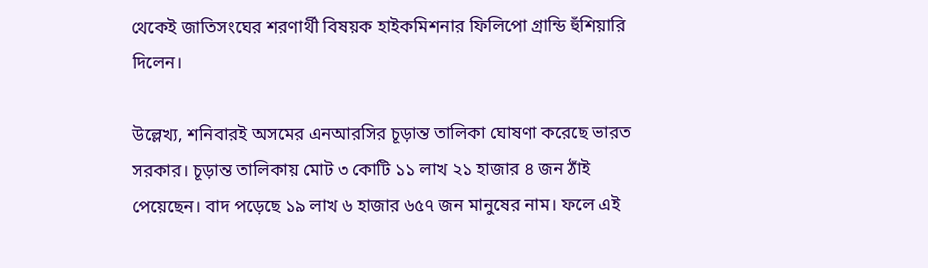থেকেই জাতিসংঘের শরণার্থী বিষয়ক হাইকমিশনার ফিলিপো গ্রান্ডি হুঁশিয়ারি দিলেন।

উল্লেখ্য, শনিবারই অসমের এনআরসির চূড়ান্ত তালিকা ঘোষণা করেছে ভারত সরকার। চূড়ান্ত তালিকায় মোট ৩ কোটি ১১ লাখ ২১ হাজার ৪ জন ঠাঁই পেয়েছেন। বাদ পড়েছে ১৯ লাখ ৬ হাজার ৬৫৭ জন মানুষের নাম। ফলে এই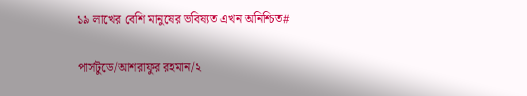১৯ লাখের বেশি মানুষের ভবিষ্যত এখন অনিশ্চিত#

পার্সটুডে/আশরাফুর রহমান/২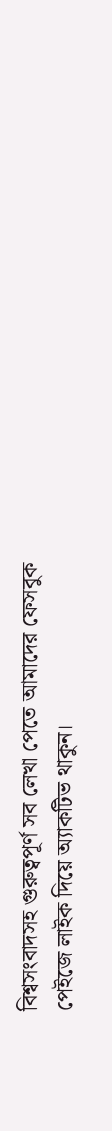বিশ্বসংবাদসহ গুরুত্বপূর্ণ সব লেখা পেতে আমাদের ফেসবুক পেইজে লাইক দিয়ে অ্যাকটিভ থাকুন।